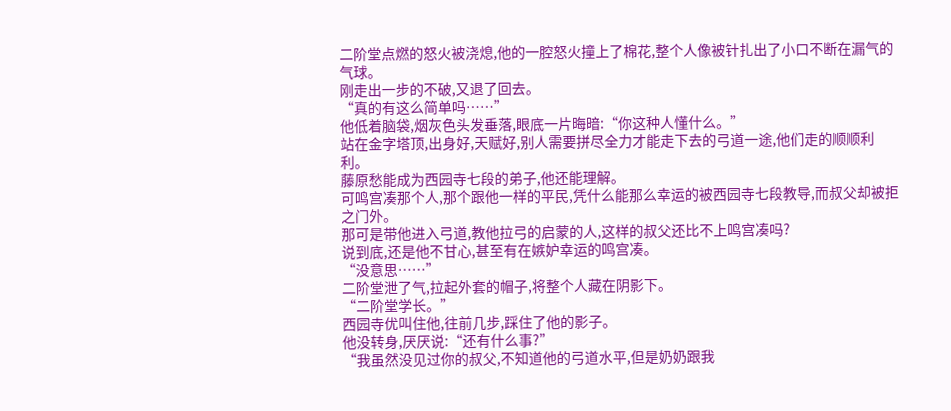二阶堂点燃的怒火被浇熄,他的一腔怒火撞上了棉花,整个人像被针扎出了小口不断在漏气的气球。
刚走出一步的不破,又退了回去。
“真的有这么简单吗……”
他低着脑袋,烟灰色头发垂落,眼底一片晦暗:“你这种人懂什么。”
站在金字塔顶,出身好,天赋好,别人需要拼尽全力才能走下去的弓道一途,他们走的顺顺利利。
藤原愁能成为西园寺七段的弟子,他还能理解。
可鸣宫凑那个人,那个跟他一样的平民,凭什么能那么幸运的被西园寺七段教导,而叔父却被拒之门外。
那可是带他进入弓道,教他拉弓的启蒙的人,这样的叔父还比不上鸣宫凑吗?
说到底,还是他不甘心,甚至有在嫉妒幸运的鸣宫凑。
“没意思……”
二阶堂泄了气,拉起外套的帽子,将整个人藏在阴影下。
“二阶堂学长。”
西园寺优叫住他,往前几步,踩住了他的影子。
他没转身,厌厌说:“还有什么事?”
“我虽然没见过你的叔父,不知道他的弓道水平,但是奶奶跟我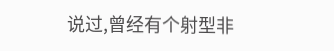说过,曾经有个射型非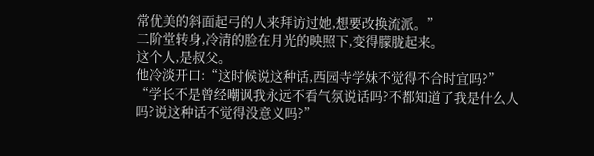常优美的斜面起弓的人来拜访过她,想要改换流派。”
二阶堂转身,冷清的脸在月光的映照下,变得朦胧起来。
这个人,是叔父。
他冷淡开口:“这时候说这种话,西园寺学妹不觉得不合时宜吗?”
“学长不是曾经嘲讽我永远不看气氛说话吗?不都知道了我是什么人吗?说这种话不觉得没意义吗?”